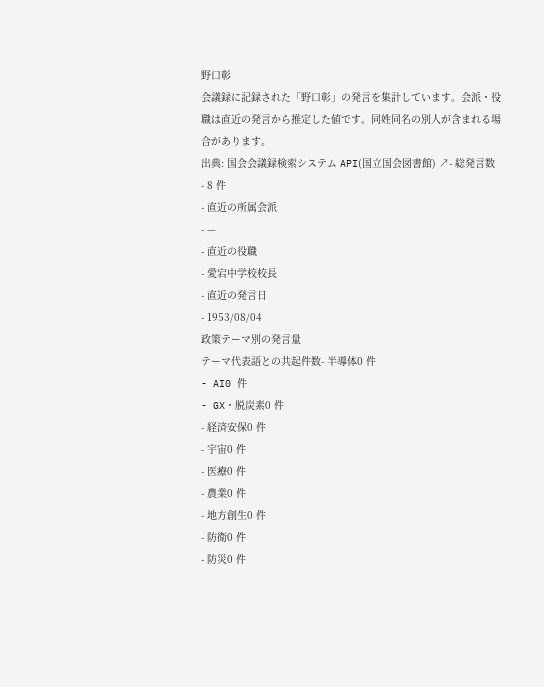野口彰
会議録に記録された「野口彰」の発言を集計しています。会派・役職は直近の発言から推定した値です。同姓同名の別人が含まれる場合があります。
出典: 国会会議録検索システム API(国立国会図書館) ↗- 総発言数
- 8 件
- 直近の所属会派
- —
- 直近の役職
- 愛宕中学校校長
- 直近の発言日
- 1953/08/04
政策テーマ別の発言量
テーマ代表語との共起件数- 半導体0 件
- AI0 件
- GX・脱炭素0 件
- 経済安保0 件
- 宇宙0 件
- 医療0 件
- 農業0 件
- 地方創生0 件
- 防衛0 件
- 防災0 件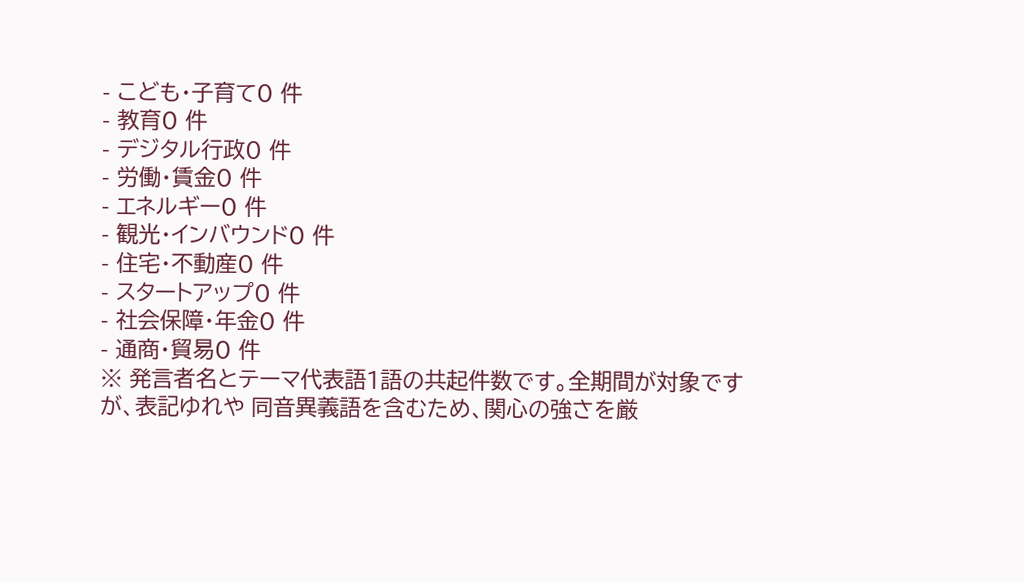- こども・子育て0 件
- 教育0 件
- デジタル行政0 件
- 労働・賃金0 件
- エネルギー0 件
- 観光・インバウンド0 件
- 住宅・不動産0 件
- スタートアップ0 件
- 社会保障・年金0 件
- 通商・貿易0 件
※ 発言者名とテーマ代表語1語の共起件数です。全期間が対象ですが、表記ゆれや 同音異義語を含むため、関心の強さを厳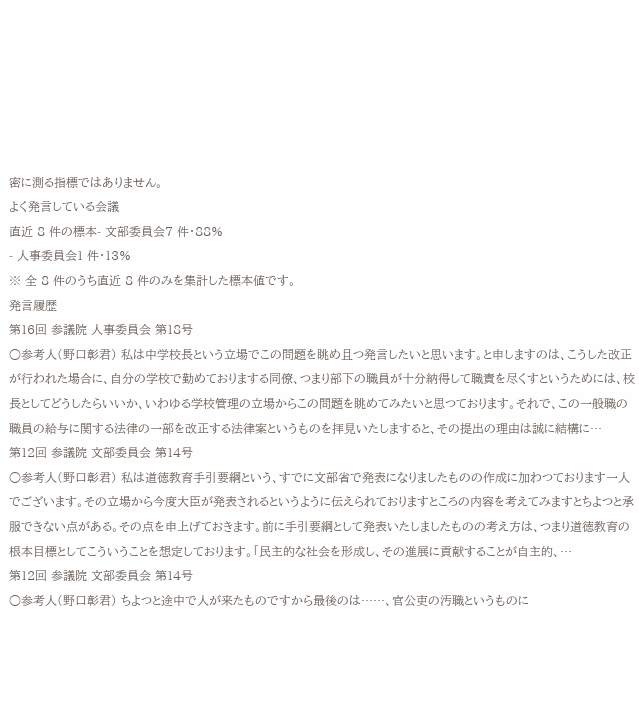密に測る指標ではありません。
よく発言している会議
直近 8 件の標本- 文部委員会7 件・88%
- 人事委員会1 件・13%
※ 全 8 件のうち直近 8 件のみを集計した標本値です。
発言履歴
第16回 参議院 人事委員会 第18号
○参考人(野口彰君) 私は中学校長という立場でこの問題を眺め且つ発言したいと思います。と申しますのは、こうした改正が行われた場合に、自分の学校で勤めておりまする同僚、つまり部下の職員が十分納得して職責を尽くすというためには、校長としてどうしたらいいか、いわゆる学校管理の立場からこの問題を眺めてみたいと思つております。それで、この一般職の職員の給与に関する法律の一部を改正する法律案というものを拝見いたしますると、その提出の理由は誠に結構に…
第12回 参議院 文部委員会 第14号
○参考人(野口彰君) 私は道徳教育手引要綱という、すでに文部省で発表になりましたものの作成に加わつております一人でございます。その立場から今度大臣が発表されるというように伝えられておりますところの内容を考えてみますとちよつと承服できない点がある。その点を申上げておきます。前に手引要綱として発表いたしましたものの考え方は、つまり道徳教育の根本目標としてこういうことを想定しております。「民主的な社会を形成し、その進展に貢献することが自主的、…
第12回 参議院 文部委員会 第14号
○参考人(野口彰君) ちよつと途中で人が来たものですから最後のは……、官公吏の汚職というものに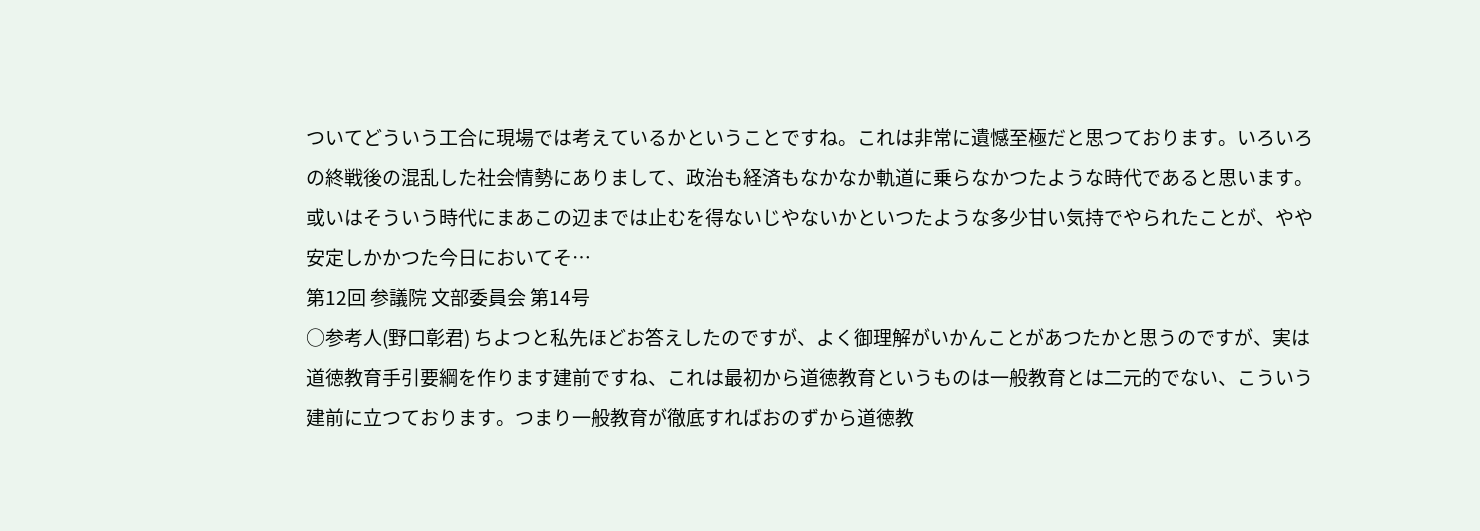ついてどういう工合に現場では考えているかということですね。これは非常に遺憾至極だと思つております。いろいろの終戦後の混乱した社会情勢にありまして、政治も経済もなかなか軌道に乗らなかつたような時代であると思います。或いはそういう時代にまあこの辺までは止むを得ないじやないかといつたような多少甘い気持でやられたことが、やや安定しかかつた今日においてそ…
第12回 参議院 文部委員会 第14号
○参考人(野口彰君) ちよつと私先ほどお答えしたのですが、よく御理解がいかんことがあつたかと思うのですが、実は道徳教育手引要綱を作ります建前ですね、これは最初から道徳教育というものは一般教育とは二元的でない、こういう建前に立つております。つまり一般教育が徹底すればおのずから道徳教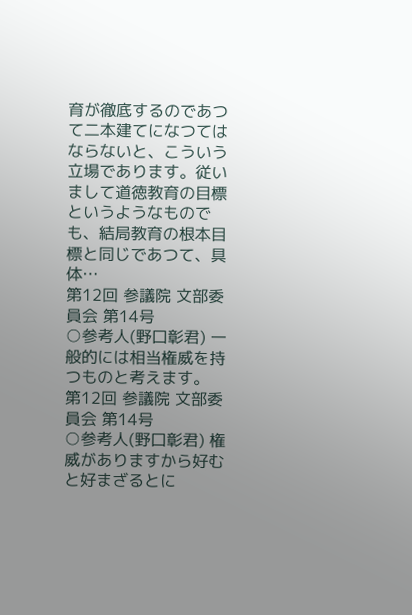育が徹底するのであつて二本建てになつてはならないと、こういう立場であります。従いまして道徳教育の目標というようなものでも、結局教育の根本目標と同じであつて、具体…
第12回 参議院 文部委員会 第14号
○参考人(野口彰君) 一般的には相当権威を持つものと考えます。
第12回 参議院 文部委員会 第14号
○参考人(野口彰君) 権威がありますから好むと好まざるとに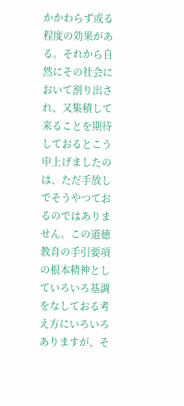かかわらず或る程度の効果がある。それから自然にその社会において割り出され、又集積して来ることを期待しておるとこう申上げましたのは、ただ手放しでそうやつておるのではありません。この道徳教育の手引要項の根本精神としていろいろ基調をなしておる考え方にいろいろありますが、そ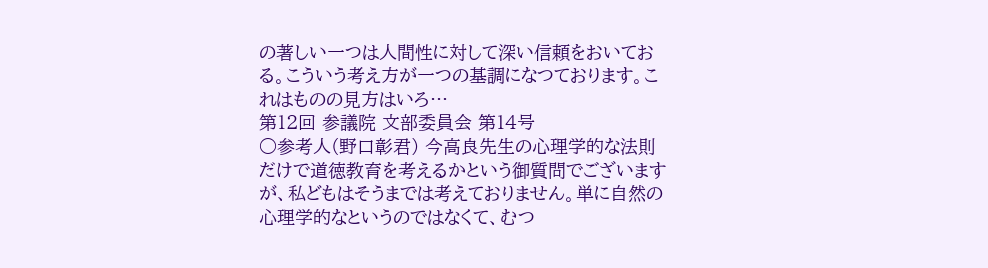の著しい一つは人間性に対して深い信頼をおいておる。こういう考え方が一つの基調になつております。これはものの見方はいろ…
第12回 参議院 文部委員会 第14号
○参考人(野口彰君) 今高良先生の心理学的な法則だけで道徳教育を考えるかという御質問でございますが、私どもはそうまでは考えておりません。単に自然の心理学的なというのではなくて、むつ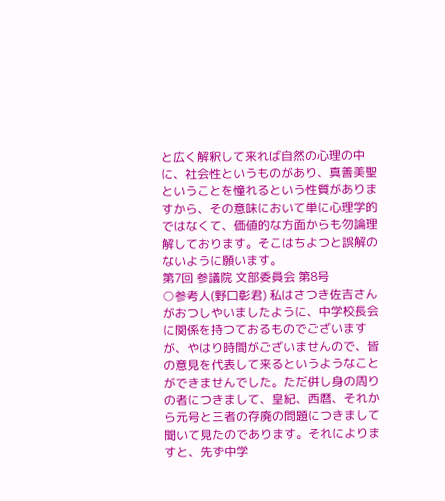と広く解釈して来れば自然の心理の中に、社会性というものがあり、真善美聖ということを憧れるという性質がありますから、その意味において単に心理学的ではなくて、価値的な方面からも勿論理解しております。そこはちよつと誤解のないように願います。
第7回 参議院 文部委員会 第8号
○参考人(野口彰君) 私はさつき佐吉さんがおつしやいましたように、中学校長会に関係を持つておるものでございますが、やはり時間がございませんので、皆の意見を代表して来るというようなことができませんでした。ただ併し身の周りの者につきまして、皇紀、西暦、それから元号と三者の存廃の問題につきまして聞いて見たのであります。それによりますと、先ず中学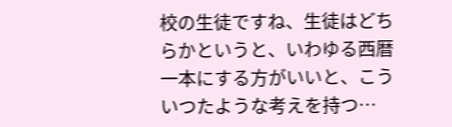校の生徒ですね、生徒はどちらかというと、いわゆる西暦一本にする方がいいと、こういつたような考えを持つ…